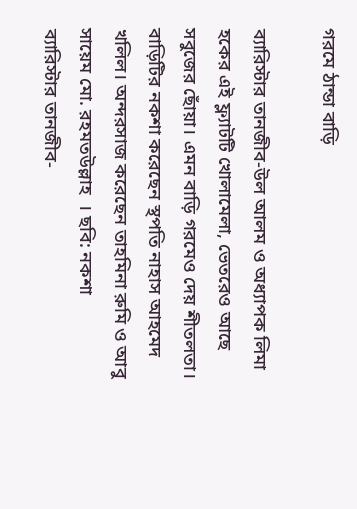গরমে ঠান্ডা বাড়ি

ব্যারিস্টার তানজীব-উল আলম ও অধ্যাপক লিমা হকের এই ফ্ল্যাটটি খোলামেলা, ভেতরেও আছে সবুজের ছোঁয়া। এমন বাড়ি গরমেও দেয় শীতলতা। বাড়িটির নকশা করেছেন স্থপতি নাহাস আহমেদ খলিল। অন্দরসাজ করেছেন তাহমিনা রুমি ও আবু সায়েম মো. রহমতউল্লাহ  । ছবি: নকশা
ব্যারিস্টার তানজীব-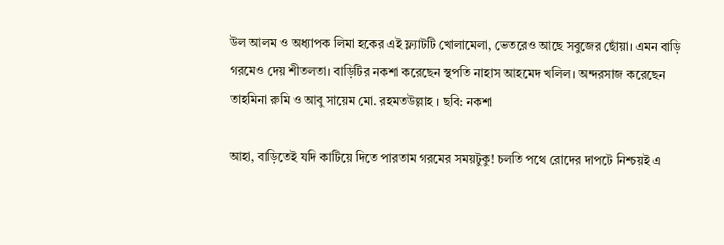উল আলম ও অধ্যাপক লিমা হকের এই ফ্ল্যাটটি খোলামেলা, ভেতরেও আছে সবুজের ছোঁয়া। এমন বাড়ি গরমেও দেয় শীতলতা। বাড়িটির নকশা করেছেন স্থপতি নাহাস আহমেদ খলিল। অন্দরসাজ করেছেন তাহমিনা রুমি ও আবু সায়েম মো. রহমতউল্লাহ । ছবি: নকশা

আহা, বাড়িতেই যদি কাটিয়ে দিতে পারতাম গরমের সময়টুকু! চলতি পথে রোদের দাপটে নিশ্চয়ই এ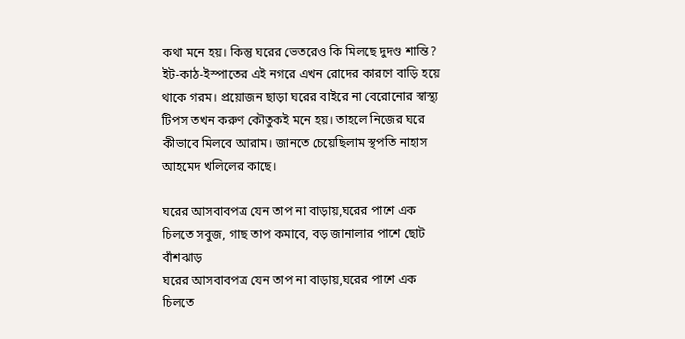কথা মনে হয়। কিন্তু ঘরের ভেতরেও কি মিলছে দুদণ্ড শান্তি? ইট-কাঠ-ইস্পাতের এই নগরে এখন রোদের কারণে বাড়ি হয়ে থাকে গরম। প্রয়োজন ছাড়া ঘরের বাইরে না বেরোনোর স্বাস্থ্য টিপস তখন করুণ কৌতুকই মনে হয়। তাহলে নিজের ঘরে কীভাবে মিলবে আরাম। জানতে চেয়েছিলাম স্থপতি নাহাস আহমেদ খলিলের কাছে।

ঘরের আসবাবপত্র যেন তাপ না বাড়ায়,ঘরের পাশে এক চিলতে সবুজ, গাছ তাপ কমাবে, বড় জানালার পাশে ছোট বাঁশঝাড়
ঘরের আসবাবপত্র যেন তাপ না বাড়ায়,ঘরের পাশে এক চিলতে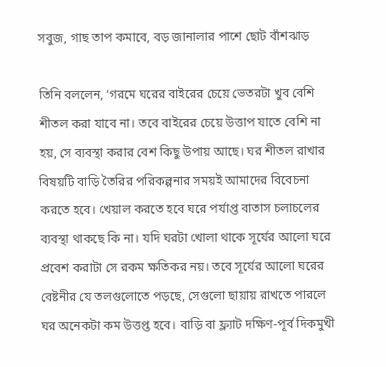সবুজ, গাছ তাপ কমাবে, বড় জানালার পাশে ছোট বাঁশঝাড়

তিনি বললেন, ‘গরমে ঘরের বাইরের চেয়ে ভেতরটা খুব বেশি শীতল করা যাবে না। তবে বাইরের চেয়ে উত্তাপ যাতে বেশি না হয়, সে ব্যবস্থা করার বেশ কিছু উপায় আছে। ঘর শীতল রাখার বিষয়টি বাড়ি তৈরির পরিকল্পনার সময়ই আমাদের বিবেচনা করতে হবে। খেয়াল করতে হবে ঘরে পর্যাপ্ত বাতাস চলাচলের ব্যবস্থা থাকছে কি না। যদি ঘরটা খোলা থাকে সূর্যের আলো ঘরে প্রবেশ করাটা সে রকম ক্ষতিকর নয়। তবে সূর্যের আলো ঘরের বেষ্টনীর যে তলগুলোতে পড়ছে, সেগুলো ছায়ায় রাখতে পারলে ঘর অনেকটা কম উত্তপ্ত হবে। বাড়ি বা ফ্ল্যাট দক্ষিণ-পূর্ব দিকমুখী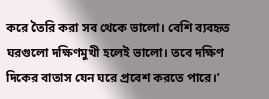করে তৈরি করা সব থেকে ভালো। বেশি ব্যবহৃত ঘরগুলো দক্ষিণমুখী হলেই ভালো। তবে দক্ষিণ দিকের বাতাস যেন ঘরে প্রবেশ করতে পারে।’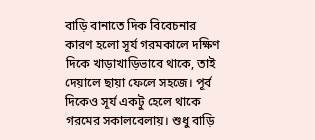বাড়ি বানাতে দিক বিবেচনার কারণ হলো সূর্য গরমকালে দক্ষিণ দিকে খাড়াখাড়িভাবে থাকে, তাই দেয়ালে ছায়া ফেলে সহজে। পূর্ব দিকেও সূর্য একটু হেলে থাকে গরমের সকালবেলায়। শুধু বাড়ি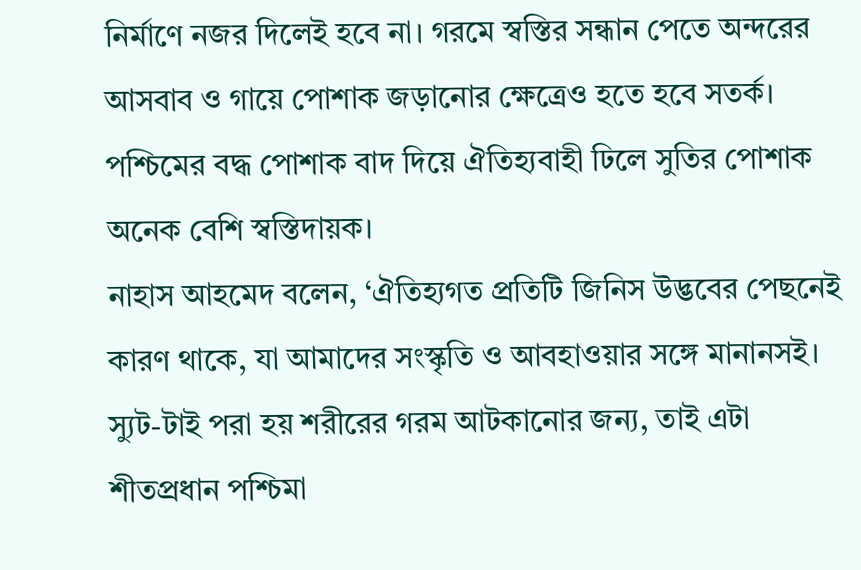নির্মাণে নজর দিলেই হবে না। গরমে স্বস্তির সন্ধান পেতে অন্দরের আসবাব ও গায়ে পোশাক জড়ানোর ক্ষেত্রেও হতে হবে সতর্ক। পশ্চিমের বদ্ধ পোশাক বাদ দিয়ে ঐতিহ্যবাহী ঢিলে সুতির পোশাক অনেক বেশি স্বস্তিদায়ক।
নাহাস আহমেদ বলেন, ‘ঐতিহ্যগত প্রতিটি জিনিস উদ্ভবের পেছনেই কারণ থাকে, যা আমাদের সংস্কৃতি ও আবহাওয়ার সঙ্গে মানানসই। স্যুট-টাই পরা হয় শরীরের গরম আটকানোর জন্য, তাই এটা শীতপ্রধান পশ্চিমা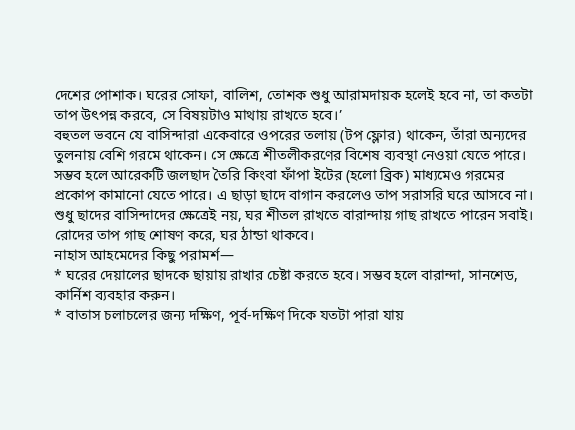দেশের পোশাক। ঘরের সোফা, বালিশ, তোশক শুধু আরামদায়ক হলেই হবে না, তা কতটা তাপ উৎপন্ন করবে, সে বিষয়টাও মাথায় রাখতে হবে।’
বহুতল ভবনে যে বাসিন্দারা একেবারে ওপরের তলায় (টপ ফ্লোর) থাকেন, তাঁরা অন্যদের তুলনায় বেশি গরমে থাকেন। সে ক্ষেত্রে শীতলীকরণের বিশেষ ব্যবস্থা নেওয়া যেতে পারে। সম্ভব হলে আরেকটি জলছাদ তৈরি কিংবা ফাঁপা ইটের (হলো ব্রিক) মাধ্যমেও গরমের প্রকোপ কামানো যেতে পারে। এ ছাড়া ছাদে বাগান করলেও তাপ সরাসরি ঘরে আসবে না। শুধু ছাদের বাসিন্দাদের ক্ষেত্রেই নয়, ঘর শীতল রাখতে বারান্দায় গাছ রাখতে পারেন সবাই। রোদের তাপ গাছ শোষণ করে, ঘর ঠান্ডা থাকবে।
নাহাস আহমেদের কিছু পরামর্শ—
* ঘরের দেয়ালের ছাদকে ছায়ায় রাখার চেষ্টা করতে হবে। সম্ভব হলে বারান্দা, সানশেড, কার্নিশ ব্যবহার করুন।
* বাতাস চলাচলের জন্য দক্ষিণ, পূর্ব-দক্ষিণ দিকে যতটা পারা যায়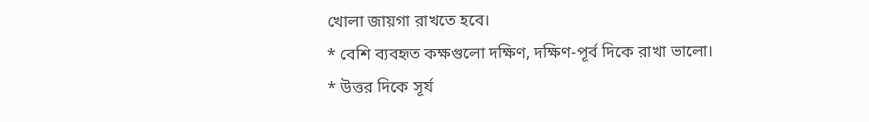খোলা জায়গা রাখতে হবে।
* বেশি ব্যবহৃত কক্ষগুলো দক্ষিণ, দক্ষিণ-পূর্ব দিকে রাখা ভালো।
* উত্তর দিকে সূর্য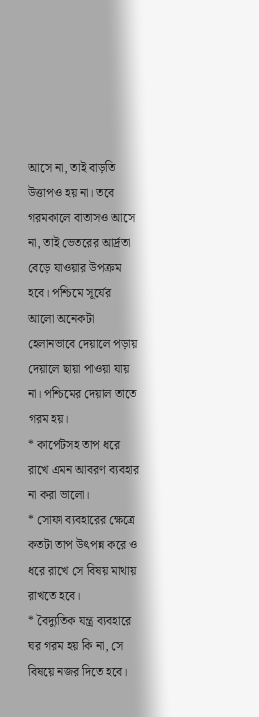আসে না, তাই বাড়তি উত্তাপও হয় না। তবে গরমকালে বাতাসও আসে না, তাই ভেতরের আর্দ্রতা বেড়ে যাওয়ার উপক্রম হবে। পশ্চিমে সূর্যের আলো অনেকটা হেলানভাবে দেয়ালে পড়ায় দেয়ালে ছায়া পাওয়া যায় না। পশ্চিমের দেয়াল তাতে গরম হয়।
* কার্পেটসহ তাপ ধরে রাখে এমন আবরণ ব্যবহার না করা ভালো।
* সোফা ব্যবহারের ক্ষেত্রে কতটা তাপ উৎপন্ন করে ও ধরে রাখে সে বিষয় মাথায় রাখতে হবে।
* বৈদ্যুতিক যন্ত্র ব্যবহারে ঘর গরম হয় কি না, সে বিষয়ে নজর দিতে হবে।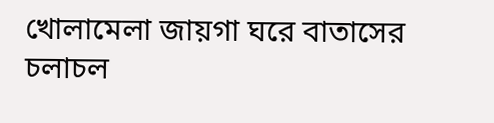খোলামেলা জায়গা ঘরে বাতাসের চলাচল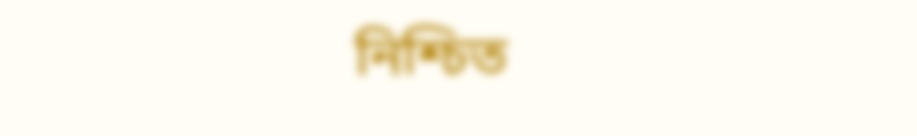নিশ্চিত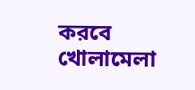করবে
খোলামেলা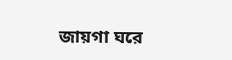জায়গা ঘরে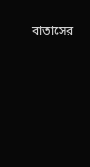বাতাসের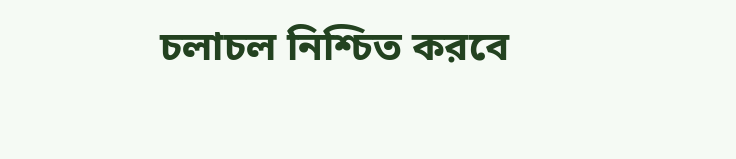চলাচল নিশ্চিত করবে